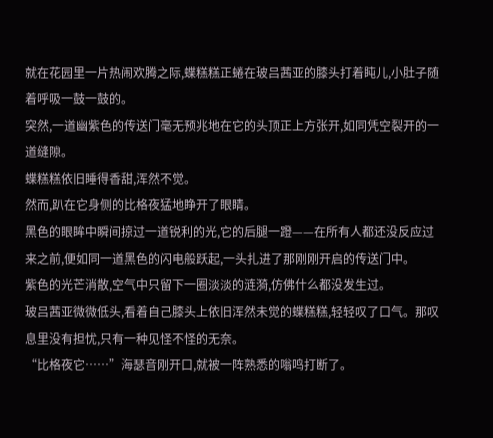就在花园里一片热闹欢腾之际,蝶糕糕正蜷在玻吕茜亚的膝头打着盹儿,小肚子随着呼吸一鼓一鼓的。
突然,一道幽紫色的传送门毫无预兆地在它的头顶正上方张开,如同凭空裂开的一道缝隙。
蝶糕糕依旧睡得香甜,浑然不觉。
然而,趴在它身侧的比格夜猛地睁开了眼睛。
黑色的眼眸中瞬间掠过一道锐利的光,它的后腿一蹬——在所有人都还没反应过来之前,便如同一道黑色的闪电般跃起,一头扎进了那刚刚开启的传送门中。
紫色的光芒消散,空气中只留下一圈淡淡的涟漪,仿佛什么都没发生过。
玻吕茜亚微微低头,看着自己膝头上依旧浑然未觉的蝶糕糕,轻轻叹了口气。那叹息里没有担忧,只有一种见怪不怪的无奈。
“比格夜它……”海瑟音刚开口,就被一阵熟悉的嗡鸣打断了。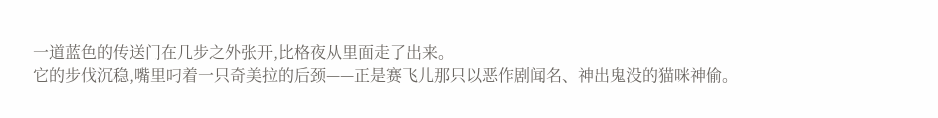一道蓝色的传送门在几步之外张开,比格夜从里面走了出来。
它的步伐沉稳,嘴里叼着一只奇美拉的后颈——正是赛飞儿那只以恶作剧闻名、神出鬼没的猫咪神偷。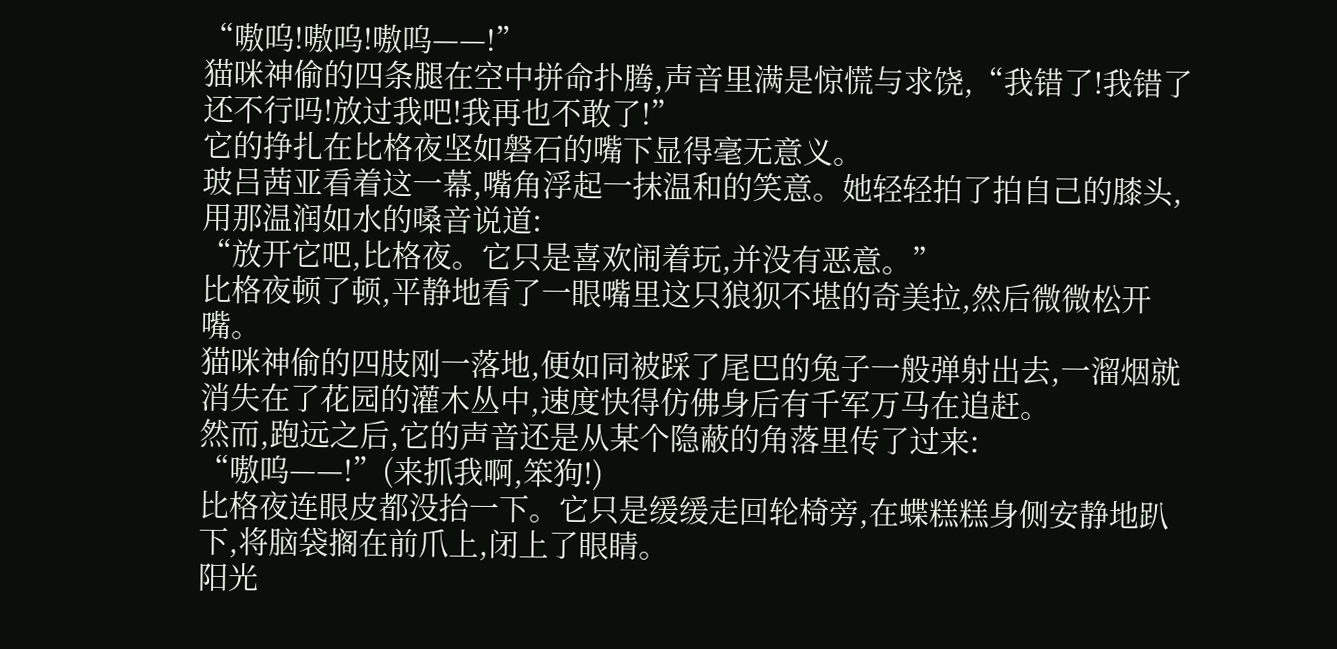“嗷呜!嗷呜!嗷呜——!”
猫咪神偷的四条腿在空中拼命扑腾,声音里满是惊慌与求饶,“我错了!我错了还不行吗!放过我吧!我再也不敢了!”
它的挣扎在比格夜坚如磐石的嘴下显得毫无意义。
玻吕茜亚看着这一幕,嘴角浮起一抹温和的笑意。她轻轻拍了拍自己的膝头,用那温润如水的嗓音说道:
“放开它吧,比格夜。它只是喜欢闹着玩,并没有恶意。”
比格夜顿了顿,平静地看了一眼嘴里这只狼狈不堪的奇美拉,然后微微松开嘴。
猫咪神偷的四肢刚一落地,便如同被踩了尾巴的兔子一般弹射出去,一溜烟就消失在了花园的灌木丛中,速度快得仿佛身后有千军万马在追赶。
然而,跑远之后,它的声音还是从某个隐蔽的角落里传了过来:
“嗷呜——!”(来抓我啊,笨狗!)
比格夜连眼皮都没抬一下。它只是缓缓走回轮椅旁,在蝶糕糕身侧安静地趴下,将脑袋搁在前爪上,闭上了眼睛。
阳光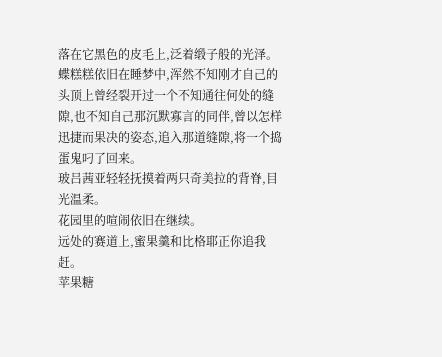落在它黑色的皮毛上,泛着缎子般的光泽。
蝶糕糕依旧在睡梦中,浑然不知刚才自己的头顶上曾经裂开过一个不知通往何处的缝隙,也不知自己那沉默寡言的同伴,曾以怎样迅捷而果决的姿态,追入那道缝隙,将一个捣蛋鬼叼了回来。
玻吕茜亚轻轻抚摸着两只奇美拉的背脊,目光温柔。
花园里的喧闹依旧在继续。
远处的赛道上,蜜果羹和比格耶正你追我赶。
苹果糖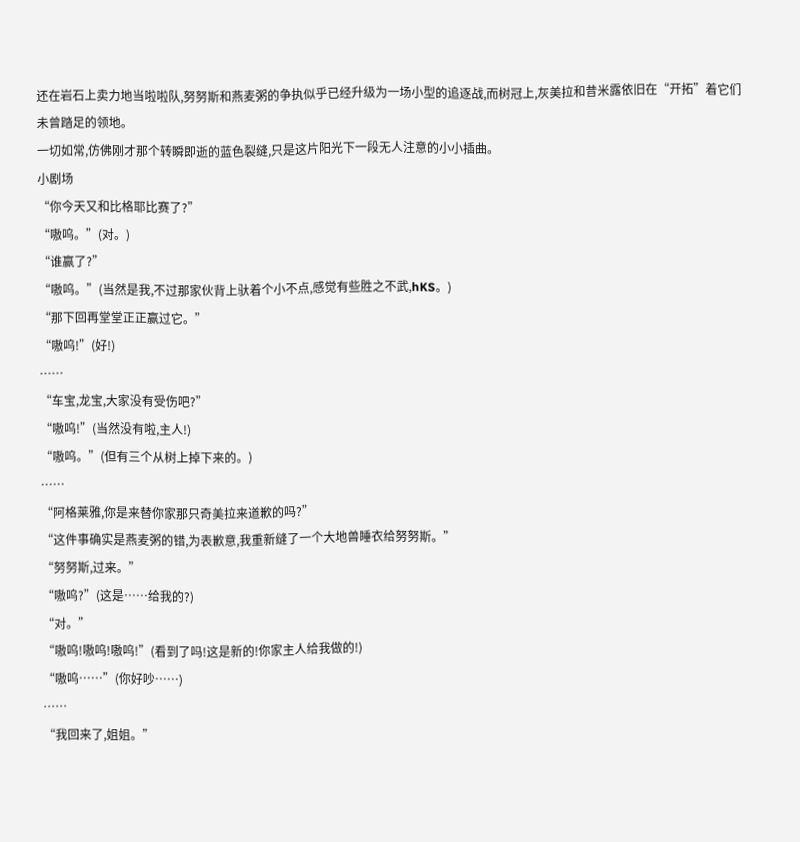还在岩石上卖力地当啦啦队,努努斯和燕麦粥的争执似乎已经升级为一场小型的追逐战,而树冠上,灰美拉和昔米露依旧在“开拓”着它们未曾踏足的领地。
一切如常,仿佛刚才那个转瞬即逝的蓝色裂缝,只是这片阳光下一段无人注意的小小插曲。
小剧场
“你今天又和比格耶比赛了?”
“嗷呜。”(对。)
“谁赢了?”
“嗷呜。”(当然是我,不过那家伙背上驮着个小不点,感觉有些胜之不武,hKS。)
“那下回再堂堂正正赢过它。”
“嗷呜!”(好!)
……
“车宝,龙宝,大家没有受伤吧?”
“嗷呜!”(当然没有啦,主人!)
“嗷呜。”(但有三个从树上掉下来的。)
……
“阿格莱雅,你是来替你家那只奇美拉来道歉的吗?”
“这件事确实是燕麦粥的错,为表歉意,我重新缝了一个大地兽睡衣给努努斯。”
“努努斯,过来。”
“嗷呜?”(这是……给我的?)
“对。”
“嗷呜!嗷呜!嗷呜!”(看到了吗!这是新的!你家主人给我做的!)
“嗷呜……”(你好吵……)
……
“我回来了,姐姐。”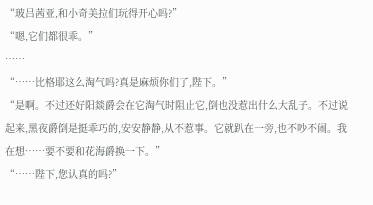“玻吕茜亚,和小奇美拉们玩得开心吗?”
“嗯,它们都很乖。”
……
“……比格耶这么淘气吗?真是麻烦你们了,陛下。”
“是啊。不过还好阳燚爵会在它淘气时阻止它,倒也没惹出什么大乱子。不过说起来,黑夜爵倒是挺乖巧的,安安静静,从不惹事。它就趴在一旁,也不吵不闹。我在想……要不要和花海爵换一下。”
“……陛下,您认真的吗?”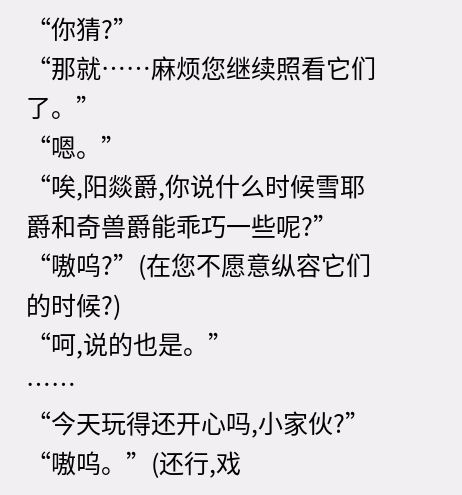“你猜?”
“那就……麻烦您继续照看它们了。”
“嗯。”
“唉,阳燚爵,你说什么时候雪耶爵和奇兽爵能乖巧一些呢?”
“嗷呜?”(在您不愿意纵容它们的时候?)
“呵,说的也是。”
……
“今天玩得还开心吗,小家伙?”
“嗷呜。”(还行,戏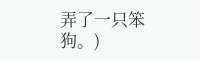弄了一只笨狗。)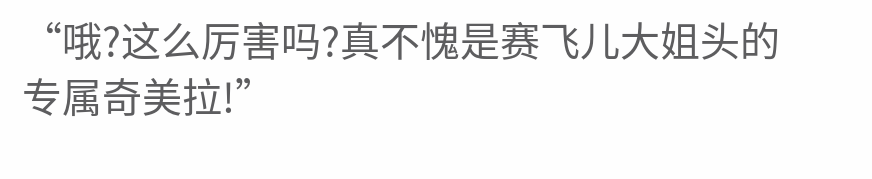“哦?这么厉害吗?真不愧是赛飞儿大姐头的专属奇美拉!”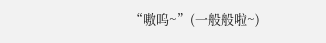“嗷呜~”(一般般啦~)